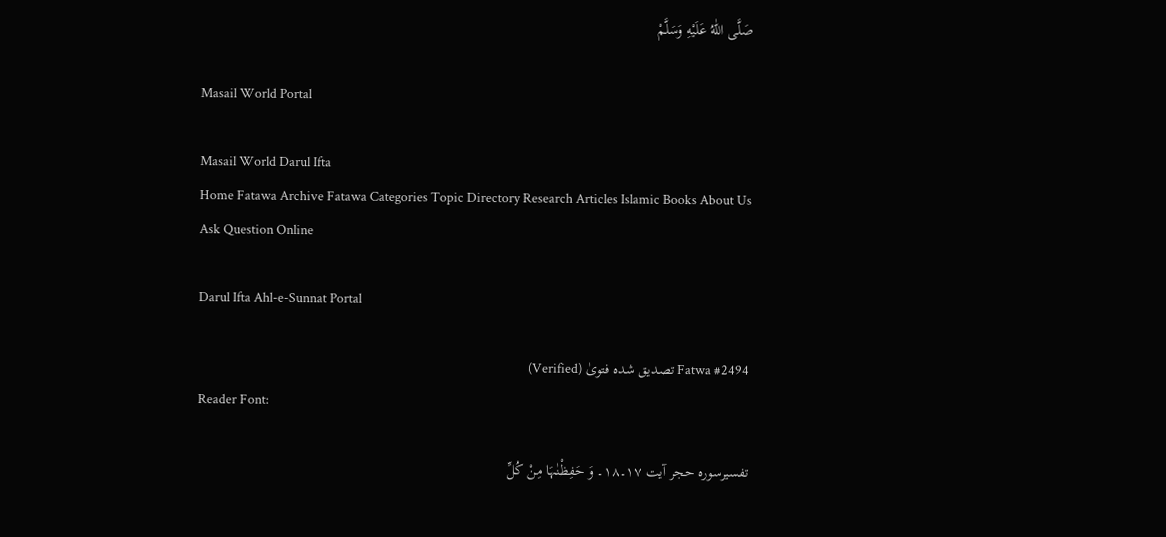صَلَّى اللّٰهُ عَلَيْهِ وَسَلَّمْ

Masail World Portal

Masail World Darul Ifta
Home Fatawa Archive Fatawa Categories Topic Directory Research Articles Islamic Books About Us
Ask Question Online

Darul Ifta Ahl-e-Sunnat Portal

Fatwa #2494 تصدیق شدہ فتویٰ (Verified)
Reader Font:

تفسیرسورہ حجر آیت ۱۷۔۱۸۔ وَ حَفِظْنٰہَا مِنْ کُلِّ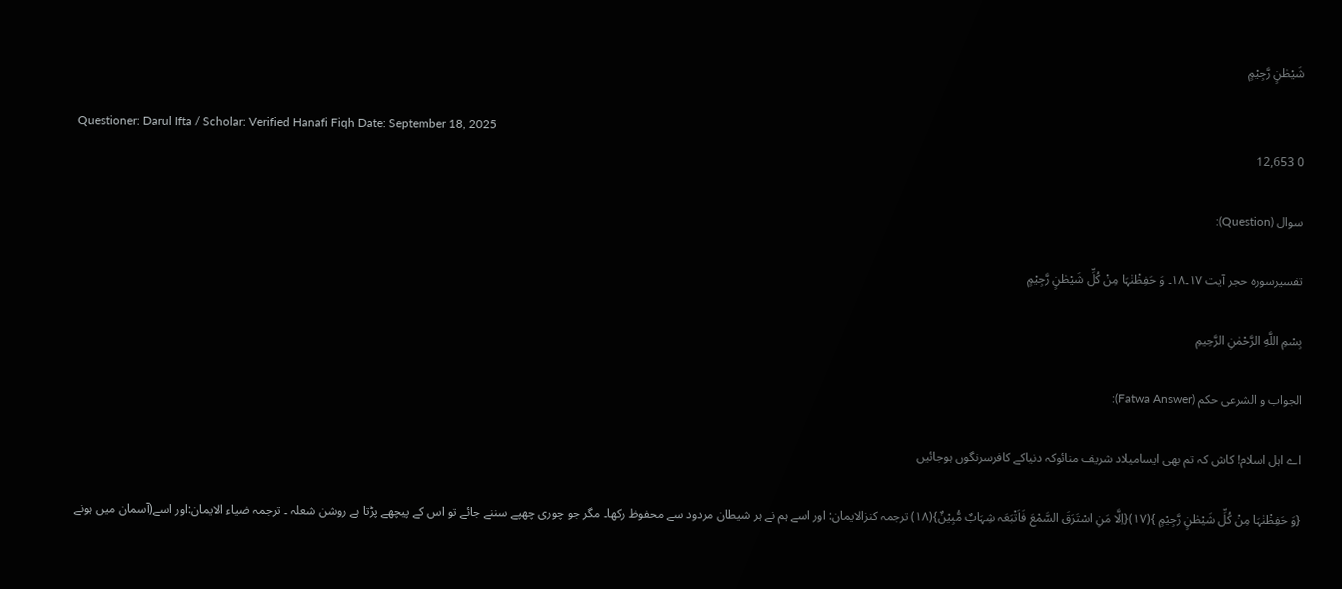شَیْطٰنٍ رَّجِیْمٍ

Questioner: Darul Ifta / Scholar: Verified Hanafi Fiqh Date: September 18, 2025
0 12,653

سوال (Question):

تفسیرسورہ حجر آیت ۱۷۔۱۸۔ وَ حَفِظْنٰہَا مِنْ کُلِّ شَیْطٰنٍ رَّجِیْمٍ

بِسْمِ اللَّهِ الرَّحْمٰنِ الرَّحِيمِ

الجواب و الشرعی حکم (Fatwa Answer):

اے اہل اسلام! کاش کہ تم بھی ایسامیلاد شریف منائوکہ دنیاکے کافرسرنگوں ہوجائیں

{وَ حَفِظْنٰہَا مِنْ کُلِّ شَیْطٰنٍ رَّجِیْمٍ }(۱۷){اِلَّا مَنِ اسْتَرَقَ السَّمْعَ فَاَتْبَعَہ شِہَابٌ مُّبِیْنٌ}(۱۸) ترجمہ کنزالایمان: اور اسے ہم نے ہر شیطان مردود سے محفوظ رکھا۔ مگر جو چوری چھپے سننے جائے تو اس کے پیچھے پڑتا ہے روشن شعلہ ۔ ترجمہ ضیاء الایمان:اور اسے(آسمان میں ہونے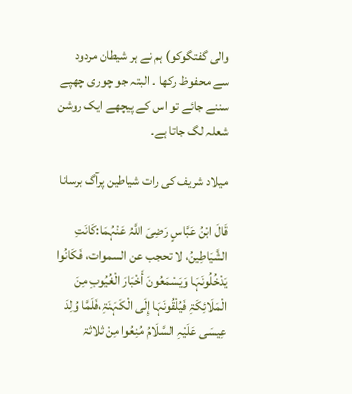والی گفتگوکو) ہم نے ہر شیطان مردود سے محفوظ رکھا ۔ البتہ جو چوری چھپے سننے جائے تو اس کے پیچھے ایک روشن شعلہ لگ جاتا ہے۔

میلاد شریف کی رات شیاطین پرآگ برسانا

قَالَ ابْنُ عَبَّاسٍ رَضِیَ اللَّہُ عَنْہُمَا:کَانَتِ الشَّیَاطِینُ، لا تحجب عن السموات، فَکَانُوا یَدْخُلُونَہَا وَیَسْمَعُونَ أَخْبَارَ الْغُیُوبِ مِنَ الْمَلَائِکَۃِ فَیُلْقُونَہَا إِلَی الْکَہَنَۃِ،فَلَمَّا وُلِدَ عِیسَی عَلَیْہِ السَّلَامُ مُنِعُوا مِنْ ثلاثۃ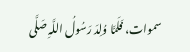سموات، فَلَمَّا وُلِدَ رَسُولُ اللَّہِ صَلَّی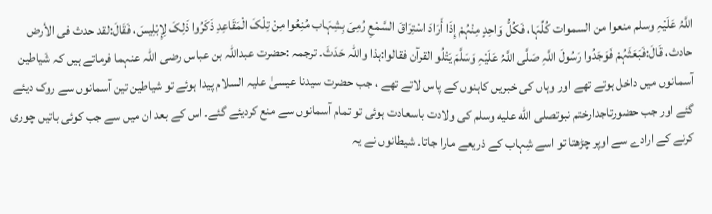اللَّہُ عَلَیْہِ وسلم منعوا من السموات کُلِّہَا، فَکُلُّ وَاحِدٍ مِنْہُمْ إِذَا أَرَادَ اسْتِرَاقَ السَّمْعِ رُمِیَ بِشِہَاب مُنِعُوا مِنْ تِلْکَ الْمَقَاعِدِ ذَکَرُوا ذَلِکَ لِإِبْلِیسَ، فَقَالَ:لقد حدث فی الأرض حادث، قَالَ:فَبَعَثَہُمْ فَوَجَدُوا رَسُولَ اللَّہِ صَلَّی اللَّہُ عَلَیْہِ وَسَلَّمَ یَتْلُو القرآن فقالوا:ہذا واللہ حَدَثَ۔ ترجمہ :حضرت عبداللہ بن عباس رضی اللہ عنہما فرماتے ہیں کہ شَیاطین آسمانوں میں داخل ہوتے تھے اور وہاں کی خبریں کاہنوں کے پاس لاتے تھے ، جب حضرت سیدنا عیسیٰ علیہ السلام پیدا ہوئے تو شیاطین تین آسمانوں سے روک دیئے گئے اور جب حضورتاجدارختم نبوتصلى الله عليه وسلم کی ولادت باسعادت ہوئی تو تمام آسمانوں سے منع کردیئے گئے۔ اس کے بعد ان میں سے جب کوئی باتیں چوری کرنے کے ارادے سے اوپر چڑھتا تو اسے شِہاب کے ذریعے مارا جاتا۔ شیطانوں نے یہ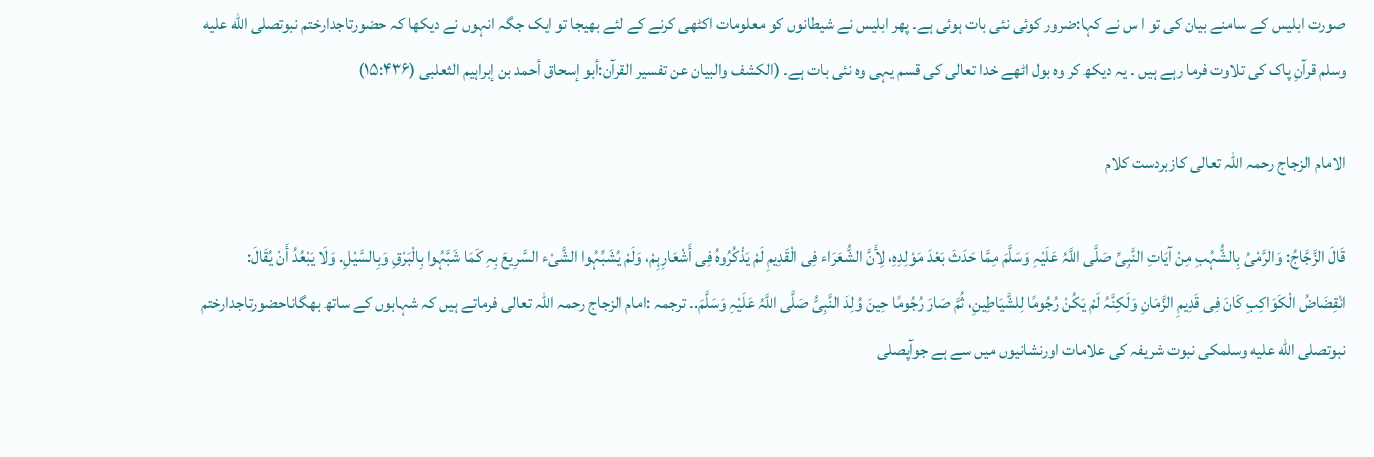صورت ابلیس کے سامنے بیان کی تو ا س نے کہا:ضرور کوئی نئی بات ہوئی ہے۔ پھر ابلیس نے شیطانوں کو معلومات اکٹھی کرنے کے لئے بھیجا تو ایک جگہ انہوں نے دیکھا کہ حضورتاجدارختم نبوتصلى الله عليه وسلم قرآنِ پاک کی تلاوت فرما رہے ہیں ۔ یہ دیکھ کر وہ بول اٹھے خدا تعالی کی قسم یہی وہ نئی بات ہے۔ (الکشف والبیان عن تفسیر القرآن:أبو إسحاق أحمد بن إبراہیم الثعلبی (۱۵:۴۳۶)

الامام الزجاج رحمہ اللہ تعالی کازبردست کلام

قَالَ الزَّجَّاجُ: وَالرَّمْیُ بِالشُّہُبِ مِنْ آیَاتِ النَّبِیِّ صَلَّی اللَّہُ عَلَیْہِ وَسَلَّمَ مِمَّا حَدَثَ بَعْدَ مَوْلِدِہِ، لِأَنَّ الشُّعَرَاء فِی الْقَدِیمِ لَمْ یَذْکُرُوہُ فِی أَشْعَارِہِمْ، وَلَمْ یُشَبِّہُوا الشَّیْء السَّرِیعَ بِہِ کَمَا شَبَّہُوا بِالْبَرْقِ وَبِالسَّیْلِ. وَلَا یَبْعُدُ أَنْ یُقَالَ: انْقِضَاضُ الْکَوَاکِبِ کَانَ فِی قَدِیمِ الزَّمَانِ وَلَکِنَّہُ لَمْ یَکُنْ رُجُومًا لِلشَّیَاطِینِ، ثُمَّ صَارَ رُجُومًا حِینَ وُلِدَ النَّبِیُّ صَلَّی اللَّہُ عَلَیْہِ وَسَلَّمَ.۔ ترجمہ :امام الزجاج رحمہ اللہ تعالی فرماتے ہیں کہ شہابوں کے ساتھ بھگاناحضورتاجدارختم نبوتصلى الله عليه وسلمکی نبوت شریفہ کی علامات اورنشانیوں میں سے ہے جوآپصلى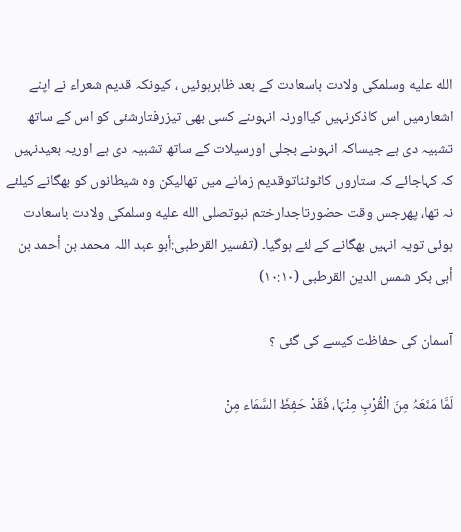الله عليه وسلمکی ولادت باسعادت کے بعد ظاہرہوئیں ، کیونکہ قدیم شعراء نے اپنے اشعارمیں اس کاذکرنہیں کیااورنہ انہوںنے کسی بھی تیزرفتارشئی کو اس کے ساتھ تشبیہ دی ہے جیساکہ انہوںنے بجلی اورسیلات کے ساتھ تشبیہ دی ہے اوریہ بعیدنہیں کہ کہاجائے کہ ستاروں کاٹوٹناتوقدیم زمانے میں تھالیکن وہ شیطانوں کو بھگانے کیلئے نہ تھا، پھرجس وقت حضورتاجدارختم نبوتصلى الله عليه وسلمکی ولادت باسعادت ہوئی تویہ انہیں بھگانے کے لئے ہوگیا۔ (تفسیر القرطبی:أبو عبد اللہ محمد بن أحمد بن أبی بکر شمس الدین القرطبی (۱۰:۱۰)

آسمان کی حفاظت کیسے کی گئی ؟

لَمَّا مَنَعَہُ مِنَ الْقُرْبِ مِنْہَا، فَقَدْ حَفِظَ السَّمَاء مِنْ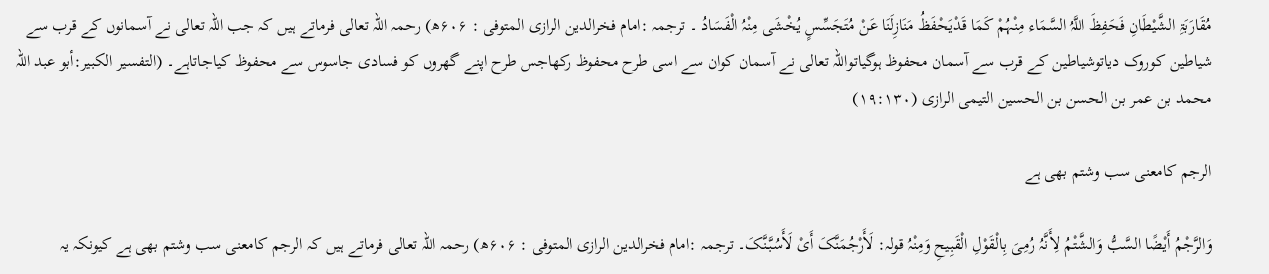مُقَارَبَۃِ الشَّیْطَانِ فَحَفِظَ اللَّہُ السَّمَاء مِنْہُمْ کَمَا قَدْیَحْفَظُ مَنَازِلَنَا عَنْ مُتَجَسِّسٍ یُخْشَی مِنْہُ الْفَسَادُ ۔ ترجمہ :امام فخرالدین الرازی المتوفی : ۶۰۶ھ) رحمہ اللہ تعالی فرماتے ہیں کہ جب اللہ تعالی نے آسمانوں کے قرب سے شیاطین کوروک دیاتوشیاطین کے قرب سے آسمان محفوظ ہوگیاتواللہ تعالی نے آسمان کوان سے اسی طرح محفوظ رکھاجس طرح اپنے گھروں کو فسادی جاسوس سے محفوظ کیاجاتاہے۔ (التفسیر الکبیر:أبو عبد اللہ محمد بن عمر بن الحسن بن الحسین التیمی الرازی (۱۹:۱۳۰)

الرجم کامعنی سب وشتم بھی ہے

وَالرَّجْمُ أَیْضًا السَّبُّ وَالشَّتْمُ لِأَنَّہُ رُمِیَ بِالْقَوْلِ الْقَبِیحِ وَمِنْہُ قولہ: لَأَرْجُمَنَّکَ أَیْ لَأَسُبَّنَّکَ۔ ترجمہ :امام فخرالدین الرازی المتوفی : ۶۰۶ھ) رحمہ اللہ تعالی فرماتے ہیں کہ الرجم کامعنی سب وشتم بھی ہے کیونکہ یہ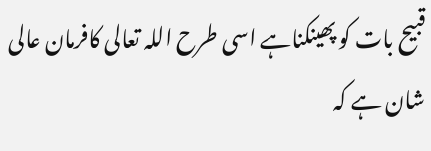قبیح بات کو پھینکناہے اسی طرح اللہ تعالی کافرمان عالی شان ہے کہ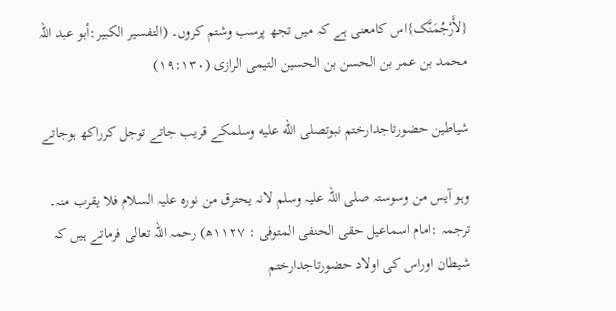{لأَرْجُمَنَّک}اس کامعنی ہے کہ میں تجھ پرسب وشتم کروں۔ (التفسیر الکبیر:أبو عبد اللہ محمد بن عمر بن الحسن بن الحسین التیمی الرازی (۱۹:۱۳۰)

شیاطین حضورتاجدارختم نبوتصلى الله عليه وسلمکے قریب جاتے توجل کرراکھ ہوجاتے

وہو آیس من وسوستہ صلی اللہ علیہ وسلم لانہ یحترق من نورہ علیہ السلام فلا یقرب منہ۔ ترجمہ :امام اسماعیل حقی الحنفی المتوفی : ۱۱۲۷ھ) رحمہ اللہ تعالی فرماتے ہیں کہ شیطان اوراس کی اولاد حضورتاجدارختم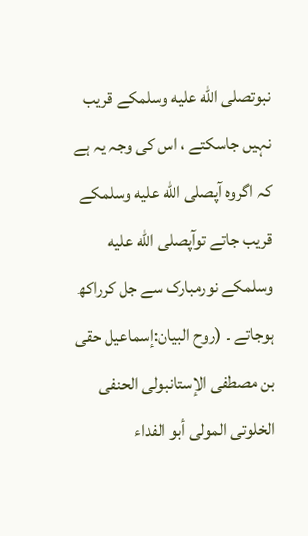نبوتصلى الله عليه وسلمکے قریب نہیں جاسکتے ، اس کی وجہ یہ ہے کہ اگروہ آپصلى الله عليه وسلمکے قریب جاتے توآپصلى الله عليه وسلمکے نورمبارک سے جل کرراکھ ہوجاتے ۔ (روح البیان:إسماعیل حقی بن مصطفی الإستانبولی الحنفی الخلوتی المولی أبو الفداء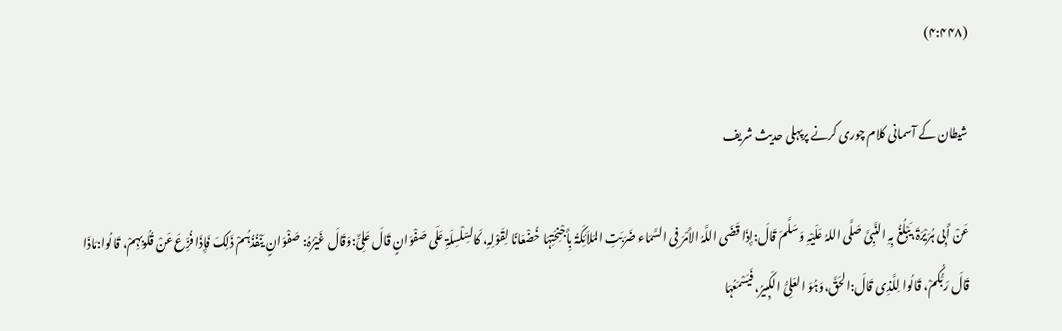(۴:۴۴۸)

شیطان کے آسمانی کلام چوری کرنے پرپہلی حدیث شریف

عَنْ أَبِی ہُرَیْرَۃَ،یَبْلُغُ بِہِ النَّبِیَّ صَلَّی اللہُ عَلَیْہِ وَسَلَّمَ قَالَ:إِذَا قَضَی اللَّہُ الأَمْرَ فِی السَّمَاء ضَرَبَتِ المَلاَئِکَۃُ بِأَجْنِحَتِہَا خُضْعَانًا لِقَوْلِہِ، کَالسِّلْسِلَۃِ عَلَی صَفْوَانٍ قَالَ عَلِیٌّ:وَقَالَ غَیْرُہُ: صَفْوَانٍ یَنْفُذُہُمْ ذَلِکَ فَإِذَا فُزِّعَ عَنْ قُلُوبِہِمْ، قَالُوا:مَاذَا قَالَ رَبُّکُمْ، قَالُوا لِلَّذِی قَالَ:الحَقَّ،وَہُوَ العَلِیُّ الکَبِیرُ، فَیَسْمَعُہَا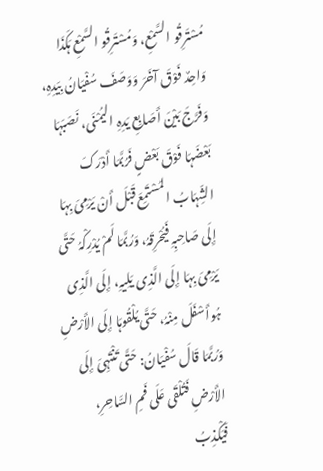مُسْتَرِقُو السَّمْعِ، وَمُسْتَرِقُو السَّمْعِ ہَکَذَا وَاحِدٌ فَوْقَ آخَرَ وَوَصَفَ سُفْیَانُ بِیَدِہِ، وَفَرَّجَ بَیْنَ أَصَابِعِ یَدِہِ الیُمْنَی، نَصَبَہَا بَعْضَہَا فَوْقَ بَعْضٍ فَرُبَّمَا أَدْرَکَ الشِّہَابُ المُسْتَمِعَ قَبْلَ أَنْ یَرْمِیَ بِہَا إِلَی صَاحِبِہِ فَیُحْرِقَہُ، وَرُبَّمَا لَمْ یُدْرِکْہُ حَتَّی یَرْمِیَ بِہَا إِلَی الَّذِی یَلِیہِ، إِلَی الَّذِی ہُوأَسْفَلَ مِنْہُ، حَتَّی یُلْقُوہَا إِلَی الأَرْضِ وَرُبَّمَا قَالَ سُفْیَانُ: حَتَّی تَنْتَہِیَ إِلَی الأَرْضِ فَتُلْقَی عَلَی فَمِ السَّاحِرِ، فَیَکْذِبُ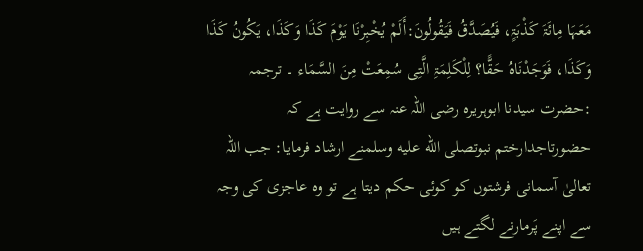مَعَہَا مِائَۃَ کَذْبَۃٍ، فَیُصَدَّقُ فَیَقُولُونَ:أَلَمْ یُخْبِرْنَا یَوْمَ کَذَا وَکَذَا، یَکُونُ کَذَا وَکَذَا، فَوَجَدْنَاہُ حَقًّا؟ لِلْکَلِمَۃِ الَّتِی سُمِعَتْ مِنَ السَّمَاء ۔ ترجمہ :حضرت سیدنا ابوہریرہ رضی اللہ عنہ سے روایت ہے کہ حضورتاجدارختم نبوتصلى الله عليه وسلمنے ارشاد فرمایا: جب اللہ تعالیٰ آسمانی فرشتوں کو کوئی حکم دیتا ہے تو وہ عاجزی کی وجہ سے اپنے پَرمارنے لگتے ہیں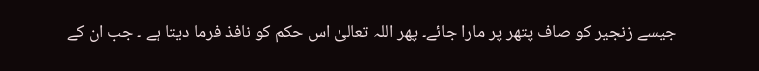جیسے زنجیر کو صاف پتھر پر مارا جائے۔ پھر اللہ تعالیٰ اس حکم کو نافذ فرما دیتا ہے ۔ جب ان کے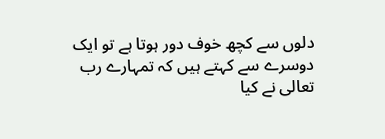دلوں سے کچھ خوف دور ہوتا ہے تو ایک دوسرے سے کہتے ہیں کہ تمہارے رب تعالی نے کیا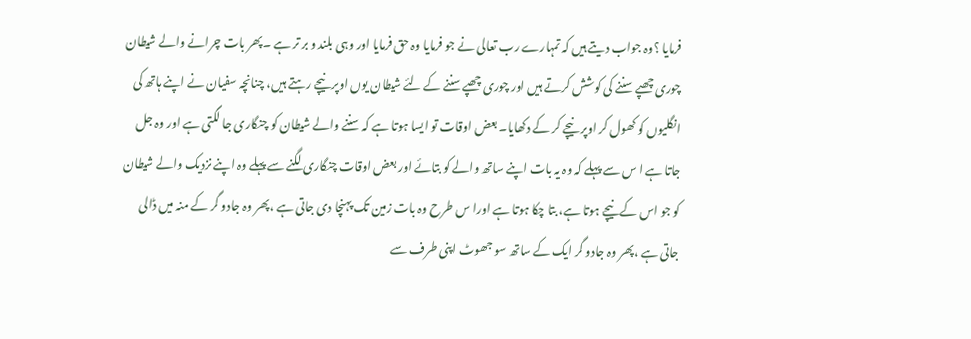فرمایا ؟وہ جواب دیتے ہیں کہ تمہارے رب تعالی نے جو فرمایا وہ حق فرمایا اور وہی بلند و بر تر ہے ۔پھر بات چرانے والے شیطان چوری چھپے سننے کی کوشش کرتے ہیں اور چوری چھپے سننے کے لئے شیطان یوں اوپر نیچے رہتے ہیں، چنانچہ سفیان نے اپنے ہاتھ کی انگلیوں کو کھول کر اوپر نیچے کر کے دکھایا۔ بعض اوقات تو ایسا ہوتا ہے کہ سننے والے شیطان کو چنگاری جا لگتی ہے اور وہ جل جاتا ہے ا س سے پہلے کہ وہ یہ بات اپنے ساتھ والے کو بتائے اور بعض اوقات چنگاری لگنے سے پہلے وہ اپنے نزدیک والے شیطان کو جو اس کے نیچے ہوتا ہے، بتا چکا ہوتا ہے اورا س طرح وہ بات زمین تک پہنچا دی جاتی ہے ،پھر وہ جادو گر کے منہ میں ڈالی جاتی ہے ،پھر وہ جادو گر ایک کے ساتھ سو جھوٹ اپنی طرف سے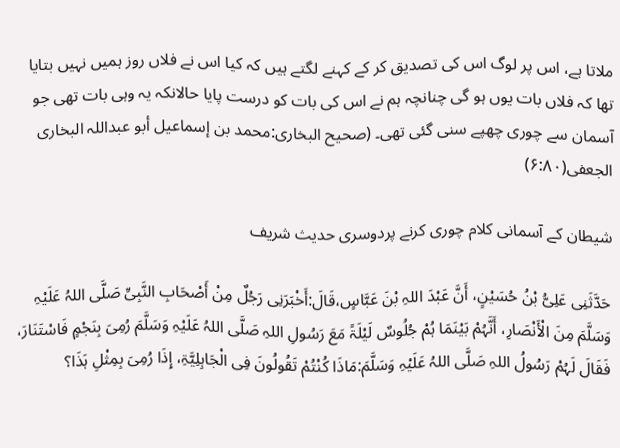ملاتا ہے، اس پر لوگ اس کی تصدیق کر کے کہنے لگتے ہیں کہ کیا اس نے فلاں روز ہمیں نہیں بتایا تھا کہ فلاں بات یوں ہو گی چنانچہ ہم نے اس کی بات کو درست پایا حالانکہ یہ وہی بات تھی جو آسمان سے چوری چھپے سنی گئی تھی۔ (صحیح البخاری:محمد بن إسماعیل أبو عبداللہ البخاری الجعفی(۶:۸۰)

شیطان کے آسمانی کلام چوری کرنے پردوسری حدیث شریف

حَدَّثَنِی عَلِیُّ بْنُ حُسَیْنٍ، أَنَّ عَبْدَ اللہِ بْنَ عَبَّاسٍ،قَالَ:أَخْبَرَنِی رَجُلٌ مِنْ أَصْحَابِ النَّبِیِّ صَلَّی اللہُ عَلَیْہِ وَسَلَّمَ مِنَ الْأَنْصَارِ، أَنَّہُمْ بَیْنَمَا ہُمْ جُلُوسٌ لَیْلَۃً مَعَ رَسُولِ اللہِ صَلَّی اللہُ عَلَیْہِ وَسَلَّمَ رُمِیَ بِنَجْمٍ فَاسْتَنَارَ، فَقَالَ لَہُمْ رَسُولُ اللہِ صَلَّی اللہُ عَلَیْہِ وَسَلَّمَ:مَاذَا کُنْتُمْ تَقُولُونَ فِی الْجَاہِلِیَّۃِ، إِذَا رُمِیَ بِمِثْلِ ہَذَا؟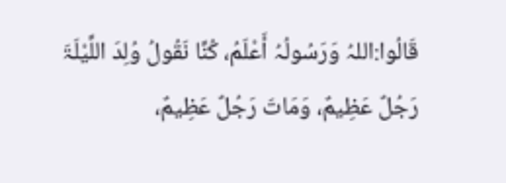قَالُوا:اللہُ وَرَسُولُہُ أَعْلَمُ، کُنَّا نَقُولُ وُلِدَ اللَّیْلَۃَ رَجُلٌ عَظِیمٌ، وَمَاتَ رَجُلٌ عَظِیمٌ،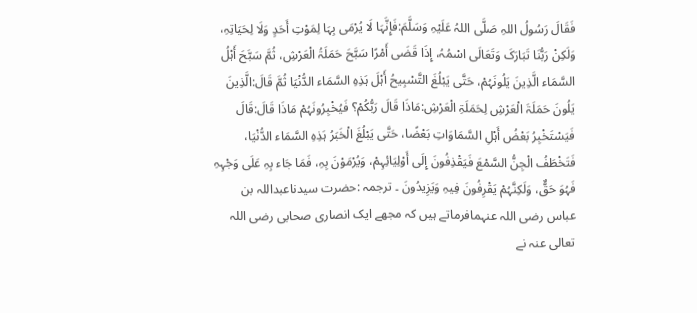فَقَالَ رَسُولُ اللہِ صَلَّی اللہُ عَلَیْہِ وَسَلَّمَ:فَإِنَّہَا لَا یُرْمَی بِہَا لِمَوْتِ أَحَدٍ وَلَا لِحَیَاتِہِ، وَلَکِنْ رَبُّنَا تَبَارَکَ وَتَعَالَی اسْمُہُ، إِذَا قَضَی أَمْرًا سَبَّحَ حَمَلَۃُ الْعَرْشِ، ثُمَّ سَبَّحَ أَہْلُ السَّمَاء الَّذِینَ یَلُونَہُمْ، حَتَّی یَبْلُغَ التَّسْبِیحُ أَہْلَ ہَذِہِ السَّمَاء الدُّنْیَا ثُمَّ قَالَ:الَّذِینَ یَلُونَ حَمَلَۃَ الْعَرْشِ لِحَمَلَۃِ الْعَرْشِ:مَاذَا قَالَ رَبُّکُمْ؟ فَیُخْبِرُونَہُمْ مَاذَا قَالَ:قَالَ فَیَسْتَخْبِرُ بَعْضُ أَہْلِ السَّمَاوَاتِ بَعْضًا، حَتَّی یَبْلُغَ الْخَبَرُ ہَذِہِ السَّمَاء الدُّنْیَا، فَتَخْطَفُ الْجِنُّ السَّمْعَ فَیَقْذِفُونَ إِلَی أَوْلِیَائِہِمْ، وَیُرْمَوْنَ بِہِ، فَمَا جَاء بِہِ عَلَی وَجْہِہِ فَہُوَ حَقٌّ، وَلَکِنَّہُمْ یَقْرِفُونَ فِیہِ وَیَزِیدُونَ ۔ ترجمہ :حضرت سیدناعبداللہ بن عباس رضی اللہ عنہمافرماتے ہیں کہ مجھے ایک انصاری صحابی رضی اللہ تعالی عنہ نے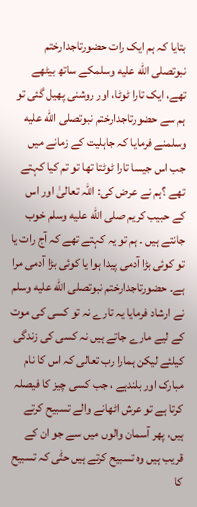بتایا کہ ہم ایک رات حضورتاجدارختم نبوتصلى الله عليه وسلمکے ساتھ بیٹھے تھے، ایک تارا ٹوٹا، اور روشنی پھیل گئی تو ہم سے حضورتاجدارختم نبوتصلى الله عليه وسلمنے فرمایا کہ جاہلیت کے زمانے میں جب اس جیسا تارا ٹوٹتا تھا تو تم کیا کہتے تھے ؟ہم نے عرض کی: اللہ تعالیٰ اور اس کے حبیب کریم صلى الله عليه وسلم خوب جانتے ہیں ۔ ہم تو یہ کہتے تھے کہ آج رات یا تو کوئی بڑا آدمی پیدا ہوا یا کوئی بڑا آدمی مرا ہے۔ حضورتاجدارختم نبوتصلى الله عليه وسلم نے ارشاد فرمایا یہ تارے نہ تو کسی کی موت کے لیے مارے جاتے ہیں نہ کسی کی زندگی کیلئے لیکن ہمارا رب تعالی کہ اس کا نام مبارک اور بلندہے ، جب کسی چیز کا فیصلہ کرتا ہے تو عرش اٹھانے والے تسبیح کرتے ہیں، پھر آسمان والوں میں سے جو ان کے قریب ہیں وہ تسبیح کرتے ہیں حتّٰی کہ تسبیح کا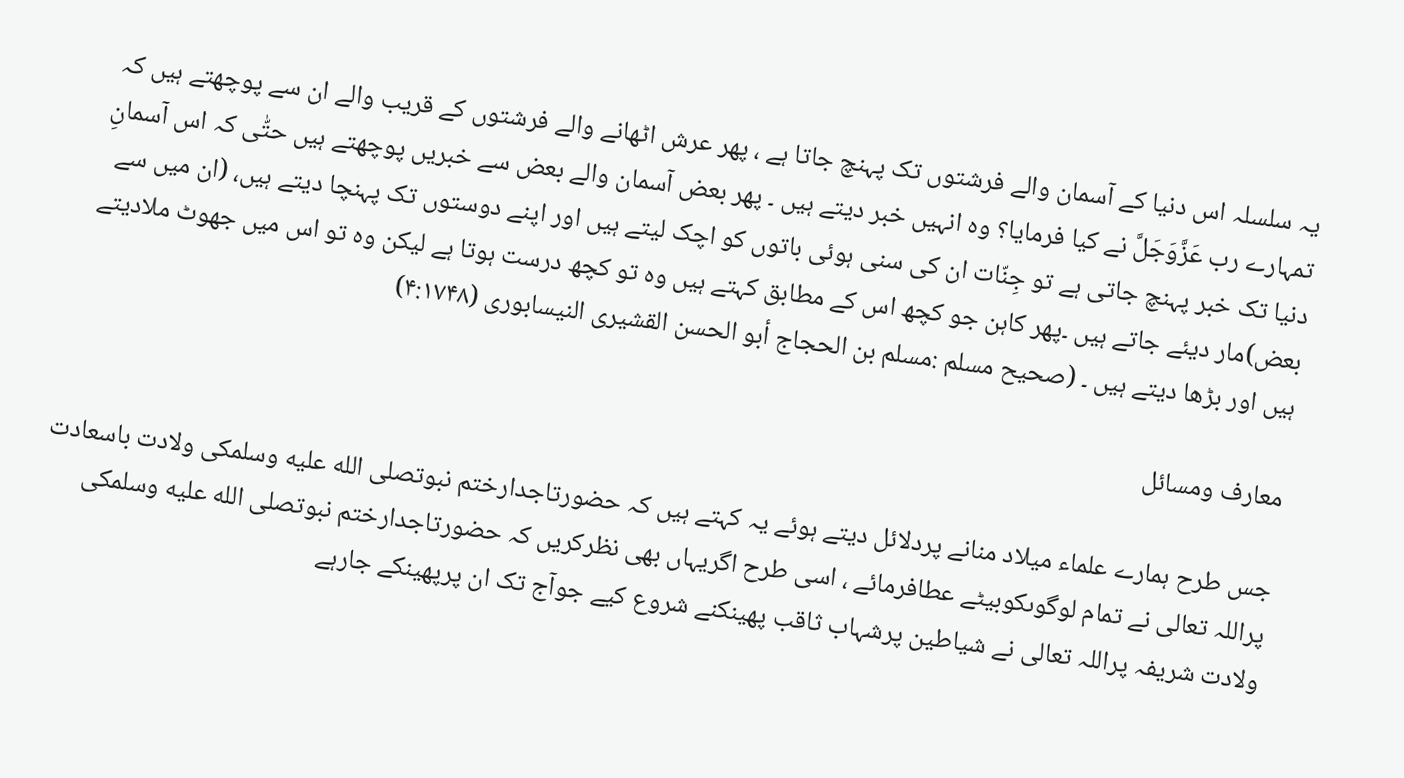یہ سلسلہ اس دنیا کے آسمان والے فرشتوں تک پہنچ جاتا ہے ، پھر عرش اٹھانے والے فرشتوں کے قریب والے ان سے پوچھتے ہیں کہ تمہارے رب عَزَّوَجَلَّ نے کیا فرمایا؟ وہ انہیں خبر دیتے ہیں ۔ پھر بعض آسمان والے بعض سے خبریں پوچھتے ہیں حتّٰی کہ اس آسمانِ دنیا تک خبر پہنچ جاتی ہے تو جِنّات ان کی سنی ہوئی باتوں کو اچک لیتے ہیں اور اپنے دوستوں تک پہنچا دیتے ہیں، (ان میں سے بعض)مار دیئے جاتے ہیں ۔پھر کاہن جو کچھ اس کے مطابق کہتے ہیں وہ تو کچھ درست ہوتا ہے لیکن وہ تو اس میں جھوٹ ملادیتے ہیں اور بڑھا دیتے ہیں ۔ (صحیح مسلم :مسلم بن الحجاج أبو الحسن القشیری النیسابوری (۴:۱۷۴۸)

معارف ومسائل

جس طرح ہمارے علماء میلاد منانے پردلائل دیتے ہوئے یہ کہتے ہیں کہ حضورتاجدارختم نبوتصلى الله عليه وسلمکی ولادت باسعادت پراللہ تعالی نے تمام لوگوںکوبیٹے عطافرمائے ، اسی طرح اگریہاں بھی نظرکریں کہ حضورتاجدارختم نبوتصلى الله عليه وسلمکی ولادت شریفہ پراللہ تعالی نے شیاطین پرشہاب ثاقب پھینکنے شروع کیے جوآج تک ان پرپھینکے جارہے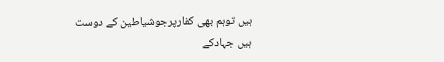ہیں توہم بھی کفارپرجوشیاطین کے دوست ہیں جہادکے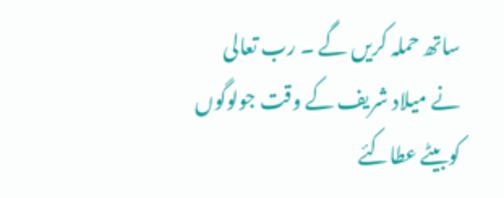ساتھ حملہ کریں گے ۔ رب تعالی نے میلاد شریف کے وقت جولوگوں کوبیٹے عطاکئے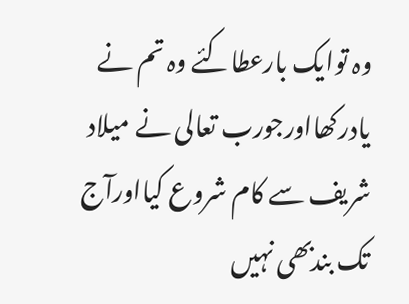وہ توایک بارعطاکئے وہ تم نے یادرکھااورجورب تعالی نے میلاد شریف سے کام شروع کیااورآج تک بندبھی نہیں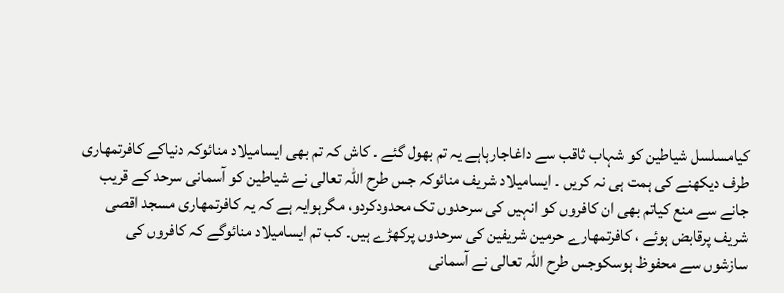کیامسلسل شیاطین کو شہاب ثاقب سے داغاجارہاہے یہ تم بھول گئے ۔ کاش کہ تم بھی ایسامیلاد منائوکہ دنیاکے کافرتمھاری طرف دیکھنے کی ہمت ہی نہ کریں ۔ ایسامیلاد شریف منائوکہ جس طرح اللہ تعالی نے شیاطین کو آسمانی سرحد کے قریب جانے سے منع کیاتم بھی ان کافروں کو انہیں کی سرحدوں تک محدودکردو، مگرہوایہ ہے کہ یہ کافرتمھاری مسجد اقصی شریف پرقابض ہوئے ، کافرتمھارے حرمین شریفین کی سرحدوں پرکھڑے ہیں۔ کب تم ایسامیلاد منائوگے کہ کافروں کی سازشوں سے محفوظ ہوسکوجس طرح اللہ تعالی نے آسمانی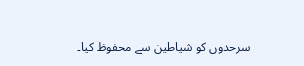سرحدوں کو شیاطین سے محفوظ کیا۔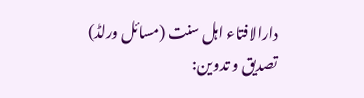دارالافتاء اہل سنت (مسائل ورلڈ) تصدیق و تدوین: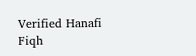Verified Hanafi Fiqh